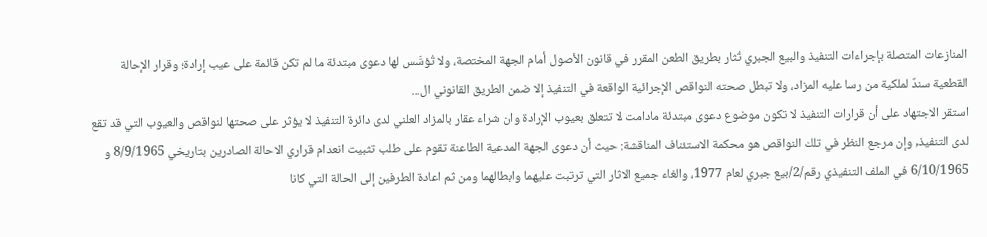المنازعات المتصلة بإجراءات التنفيذ والبيع الجبري تُثار بطريق الطعن المقرر في قانون الأصول أمام الجهة المختصة، ولا تُؤسَّس لها دعوى مبتدئة ما لم تكن قائمة على عيب إرادة؛ وقرار الإحالة القطعية سندٌ لملكية من رسا عليه المزاد، ولا تبطل صحته النواقص الإجرائية الواقعة في التنفيذ إلا ضمن الطريق القانوني ال...
استقر الاجتهاد على أن قرارات التنفيذ لا تكون موضوع دعوى مبتدئة مادامت لا تتعلق بعيوب الإرادة وان شراء عقار بالمزاد العلني لدى دائرة التنفيذ لا يؤثر على صحتها لنواقص والعيوب التي قد تقع لدى التنفيذ, وإن مرجع النظر في تلك النواقص هو محكمة الاستئناف المناقشة: حيث أن دعوى الجهة المدعية الطاعنة تقوم على طلب تثبيت انعدام قراري الاحالة الصادرين بتاريخي 8/9/1965 و 6/10/1965 في الملف التنفيذي رقم/2/بيع جبري لعام 1977، والغاء جميع الاثار التي ترتبت عليهما وابطالهما ومن ثم اعادة الطرفين إلى الحالة التي كانا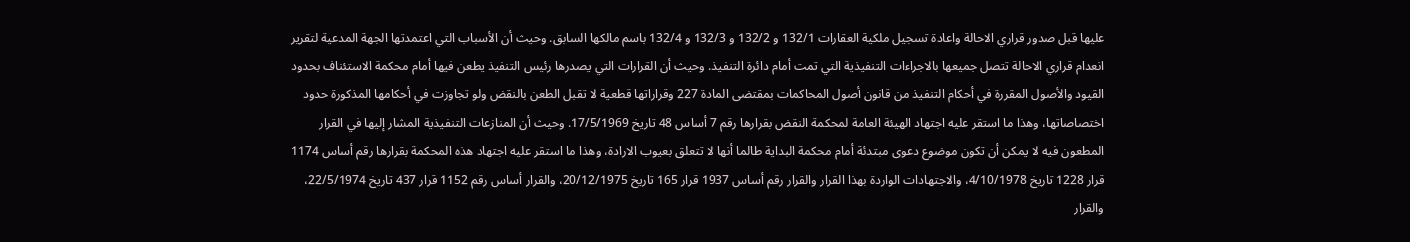عليها قبل صدور قراري الاحالة واعادة تسجيل ملكية العقارات 132/1 و 132/2 و 132/3 و 132/4 باسم مالكها السابق. وحيث أن الأسباب التي اعتمدتها الجهة المدعية لتقرير انعدام قراري الاحالة تتصل جميعها بالاجراءات التنفيذية التي تمت أمام دائرة التنفيذ. وحيث أن القرارات التي يصدرها رئيس التنفيذ يطعن فيها أمام محكمة الاستئناف بحدود القيود والأصول المقررة في أحكام التنفيذ من قانون أصول المحاكمات بمقتضى المادة 227 وقراراتها قطعية لا تقبل الطعن بالنقض ولو تجاوزت في أحكامها المذكورة حدود اختصاصاتها، وهذا ما استقر عليه اجتهاد الهيئة العامة لمحكمة النقض بقرارها رقم 7 أساس 48 تاريخ 17/5/1969. وحيث أن المنازعات التنفيذية المشار إليها في القرار المطعون فيه لا يمكن أن تكون موضوع دعوى مبتدئة أمام محكمة البداية طالما أنها لا تتعلق بعيوب الارادة، وهذا ما استقر عليه اجتهاد هذه المحكمة بقرارها رقم أساس 1174 قرار 1228 تاريخ 4/10/1978، والاجتهادات الواردة بهذا القرار والقرار رقم أساس 1937 قرار 165 تاريخ 20/12/1975، والقرار أساس رقم 1152 قرار 437 تاريخ 22/5/1974، والقرار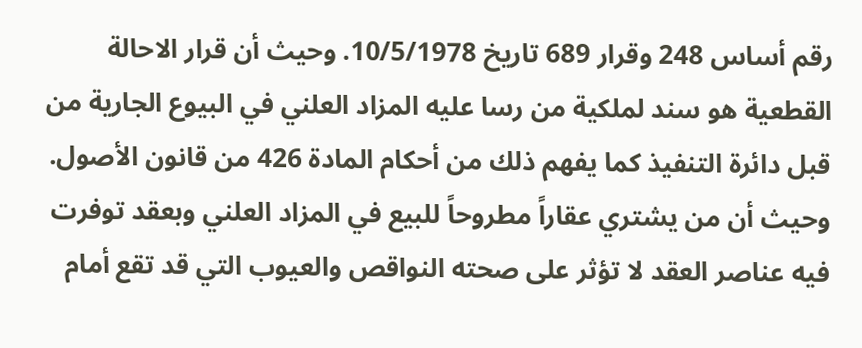رقم أساس 248 وقرار 689 تاريخ 10/5/1978. وحيث أن قرار الاحالة القطعية هو سند لملكية من رسا عليه المزاد العلني في البيوع الجارية من قبل دائرة التنفيذ كما يفهم ذلك من أحكام المادة 426 من قانون الأصول. وحيث أن من يشتري عقاراً مطروحاً للبيع في المزاد العلني وبعقد توفرت فيه عناصر العقد لا تؤثر على صحته النواقص والعيوب التي قد تقع أمام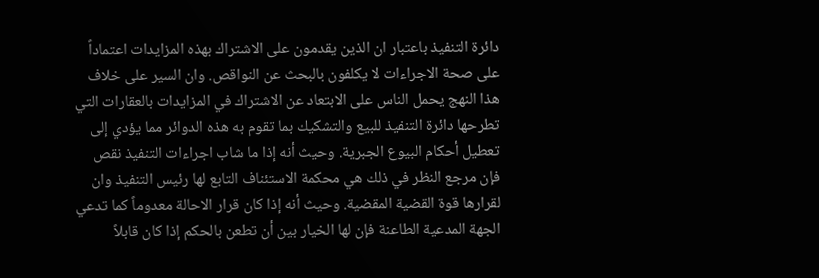دائرة التنفيذ باعتبار ان الذين يقدمون على الاشتراك بهذه المزايدات اعتماداً على صحة الاجراءات لا يكلفون بالبحث عن النواقص. وان السير على خلاف هذا النهج يحمل الناس على الابتعاد عن الاشتراك في المزايدات بالعقارات التي تطرحها دائرة التنفيذ للبيع والتشكيك بما تقوم به هذه الدوائر مما يؤدي إلى تعطيل أحكام البيوع الجبرية. وحيث أنه إذا ما شاب اجراءات التنفيذ نقص فإن مرجع النظر في ذلك هي محكمة الاستئناف التابع لها رئيس التنفيذ وان لقرارها قوة القضية المقضية. وحيث أنه إذا كان قرار الاحالة معدوماً كما تدعي الجهة المدعية الطاعنة فإن لها الخيار بين أن تطعن بالحكم إذا كان قابلاً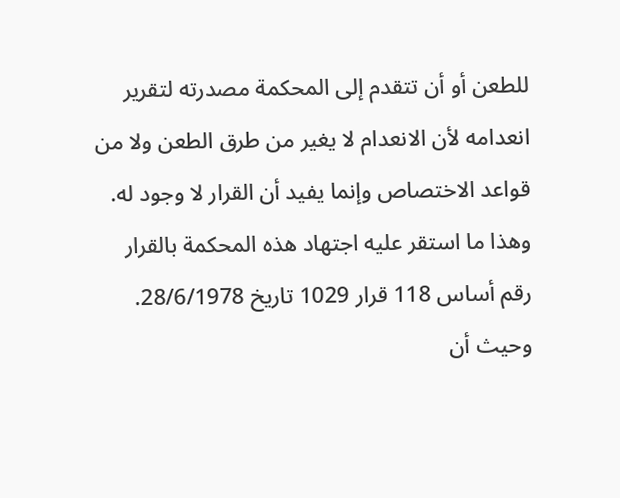للطعن أو أن تتقدم إلى المحكمة مصدرته لتقرير انعدامه لأن الانعدام لا يغير من طرق الطعن ولا من قواعد الاختصاص وإنما يفيد أن القرار لا وجود له. وهذا ما استقر عليه اجتهاد هذه المحكمة بالقرار رقم أساس 118 قرار 1029 تاريخ 28/6/1978. وحيث أن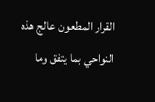القرار المطعون عالج هذه النواحي بما يتفق وما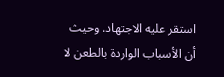استقر عليه الاجتهاد. وحيث أن الأسباب الواردة بالطعن لا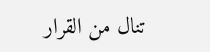تنال من القرار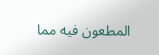المطعون فيه مما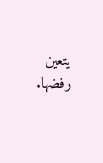يتعين رفضها.